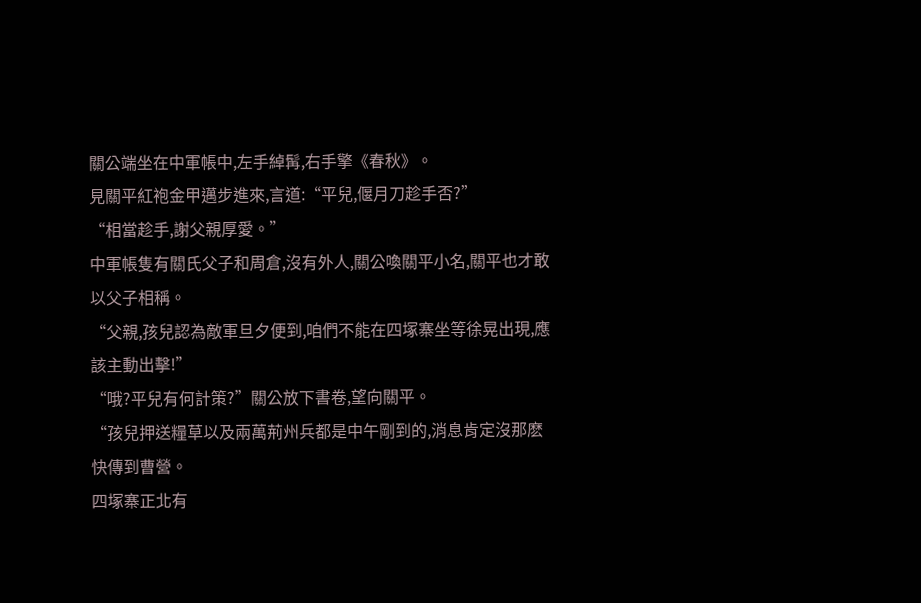關公端坐在中軍帳中,左手綽髯,右手擎《春秋》。
見關平紅袍金甲邁步進來,言道:“平兒,偃月刀趁手否?”
“相當趁手,謝父親厚愛。”
中軍帳隻有關氏父子和周倉,沒有外人,關公喚關平小名,關平也才敢以父子相稱。
“父親,孩兒認為敵軍旦夕便到,咱們不能在四塚寨坐等徐晃出現,應該主動出擊!”
“哦?平兒有何計策?”關公放下書卷,望向關平。
“孩兒押送糧草以及兩萬荊州兵都是中午剛到的,消息肯定沒那麽快傳到曹營。
四塚寨正北有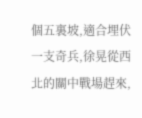個五裏坡,適合埋伏一支奇兵,徐晃從西北的關中戰場趕來,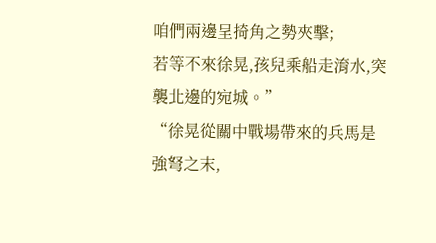咱們兩邊呈掎角之勢夾擊;
若等不來徐晃,孩兒乘船走淯水,突襲北邊的宛城。”
“徐晃從關中戰場帶來的兵馬是強弩之末,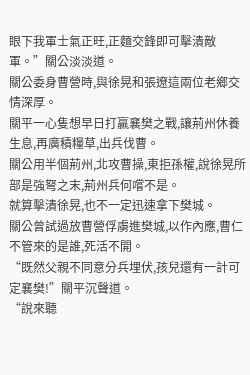眼下我軍士氣正旺,正麵交鋒即可擊潰敵軍。”關公淡淡道。
關公委身曹營時,與徐晃和張遼這兩位老鄉交情深厚。
關平一心隻想早日打贏襄樊之戰,讓荊州休養生息,再廣積糧草,出兵伐曹。
關公用半個荊州,北攻曹操,東拒孫權,說徐晃所部是強弩之末,荊州兵何嚐不是。
就算擊潰徐晃,也不一定迅速拿下樊城。
關公曾試過放曹營俘虜進樊城,以作內應,曹仁不管來的是誰,死活不開。
“既然父親不同意分兵埋伏,孩兒還有一計可定襄樊!”關平沉聲道。
“說來聽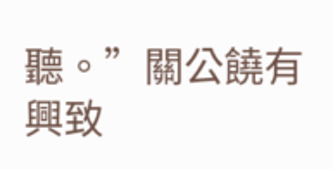聽。”關公饒有興致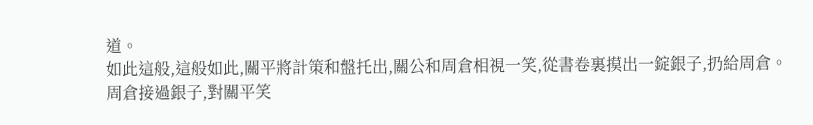道。
如此這般,這般如此,關平將計策和盤托出,關公和周倉相視一笑,從書卷裏摸出一錠銀子,扔給周倉。
周倉接過銀子,對關平笑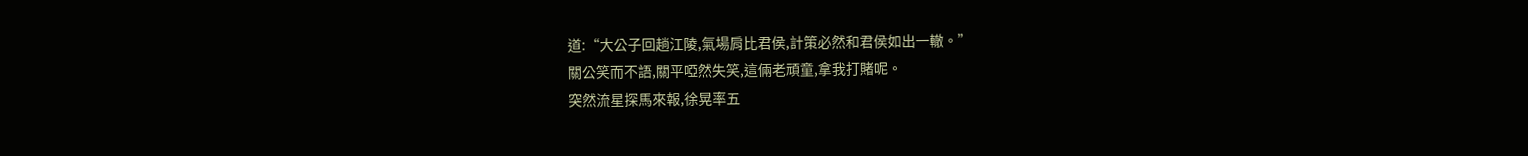道:“大公子回趟江陵,氣場肩比君侯,計策必然和君侯如出一轍。”
關公笑而不語,關平啞然失笑,這倆老頑童,拿我打賭呢。
突然流星探馬來報,徐晃率五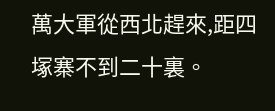萬大軍從西北趕來,距四塚寨不到二十裏。